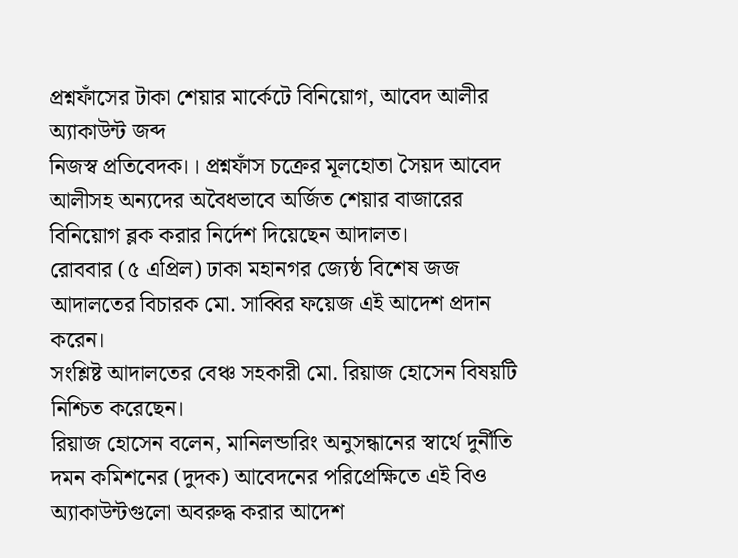প্রশ্নফাঁসের টাকা শেয়ার মার্কেটে বিনিয়োগ, আবেদ আলীর অ্যাকাউন্ট জব্দ
নিজস্ব প্রতিবেদক।। প্রশ্নফাঁস চক্রের মূলহোতা সৈয়দ আবেদ আলীসহ অন্যদের অবৈধভাবে অর্জিত শেয়ার বাজারের বিনিয়োগ ব্লক করার নির্দেশ দিয়েছেন আদালত।
রোববার (৫ এপ্রিল) ঢাকা মহানগর জ্যেষ্ঠ বিশেষ জজ আদালতের বিচারক মো. সাব্বির ফয়েজ এই আদেশ প্রদান করেন।
সংশ্লিষ্ট আদালতের বেঞ্চ সহকারী মো. রিয়াজ হোসেন বিষয়টি নিশ্চিত করেছেন।
রিয়াজ হোসেন বলেন, মানিলন্ডারিং অনুসন্ধানের স্বার্থে দুর্নীতি দমন কমিশনের (দুদক) আবেদনের পরিপ্রেক্ষিতে এই বিও অ্যাকাউন্টগুলো অবরুদ্ধ করার আদেশ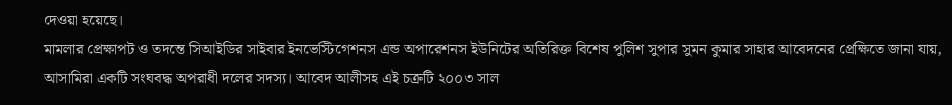দেওয়া হয়েছে।
মামলার প্রেক্ষাপট ও তদন্তে সিআইডির সাইবার ইনভেস্টিগেশনস এন্ড অপারেশনস ইউনিটের অতিরিক্ত বিশেষ পুলিশ সুপার সুমন কুমার সাহার আবেদনের প্রেক্ষিতে জানা যায়, আসামিরা একটি সংঘবদ্ধ অপরাধী দলের সদস্য। আবেদ আলীসহ এই চক্রটি ২০০৩ সাল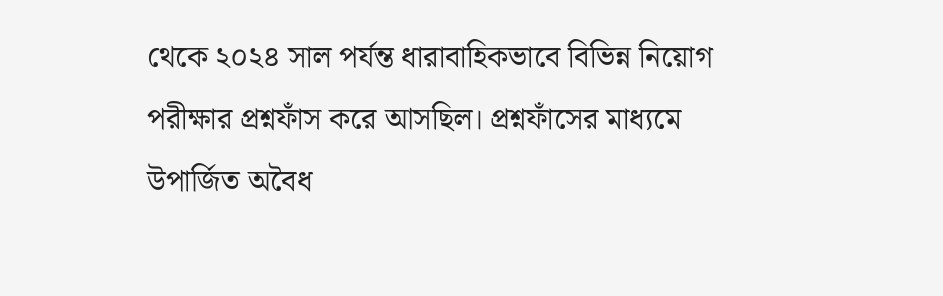থেকে ২০২৪ সাল পর্যন্ত ধারাবাহিকভাবে বিভিন্ন নিয়োগ পরীক্ষার প্রশ্নফাঁস করে আসছিল। প্রশ্নফাঁসের মাধ্যমে উপার্জিত অবৈধ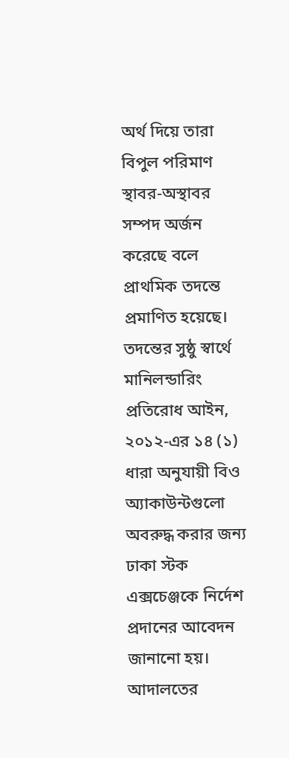অর্থ দিয়ে তারা বিপুল পরিমাণ স্থাবর-অস্থাবর সম্পদ অর্জন করেছে বলে প্রাথমিক তদন্তে প্রমাণিত হয়েছে। তদন্তের সুষ্ঠু স্বার্থে মানিলন্ডারিং প্রতিরোধ আইন, ২০১২-এর ১৪ (১) ধারা অনুযায়ী বিও অ্যাকাউন্টগুলো অবরুদ্ধ করার জন্য ঢাকা স্টক এক্সচেঞ্জকে নির্দেশ প্রদানের আবেদন জানানো হয়।
আদালতের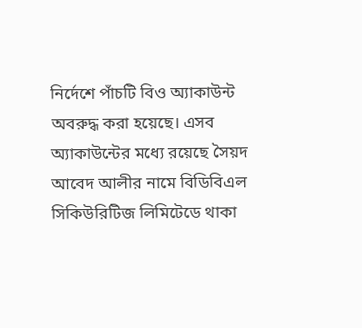নির্দেশে পাঁচটি বিও অ্যাকাউন্ট অবরুদ্ধ করা হয়েছে। এসব অ্যাকাউন্টের মধ্যে রয়েছে সৈয়দ আবেদ আলীর নামে বিডিবিএল সিকিউরিটিজ লিমিটেডে থাকা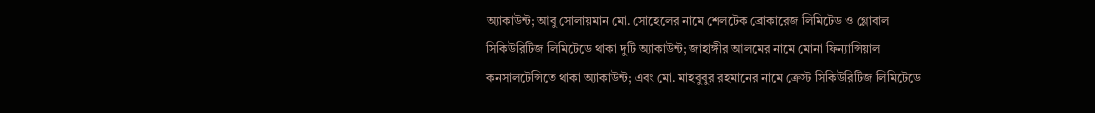অ্যাকাউন্ট; আবু সোলায়মান মো. সোহেলের নামে শেলটেক ব্রোকারেজ লিমিটেড ও গ্লোবাল সিকিউরিটিজ লিমিটেডে থাকা দুটি অ্যাকাউন্ট; জাহাঙ্গীর আলমের নামে মোনা ফিন্যান্সিয়াল কনসালটেন্সিতে থাকা অ্যাকাউন্ট; এবং মো. মাহবুবুর রহমানের নামে ক্রেস্ট সিকিউরিটিজ লিমিটেডে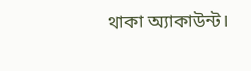থাকা অ্যাকাউন্ট।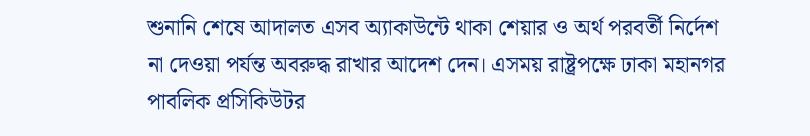শুনানি শেষে আদালত এসব অ্যাকাউন্টে থাকা শেয়ার ও অর্থ পরবর্তী নির্দেশ না দেওয়া পর্যন্ত অবরুদ্ধ রাখার আদেশ দেন। এসময় রাষ্ট্রপক্ষে ঢাকা মহানগর পাবলিক প্রসিকিউটর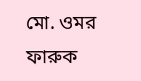মো. ওমর ফারুক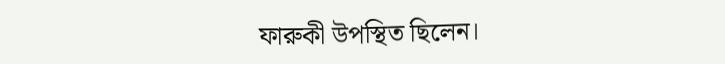ফারুকী উপস্থিত ছিলেন।